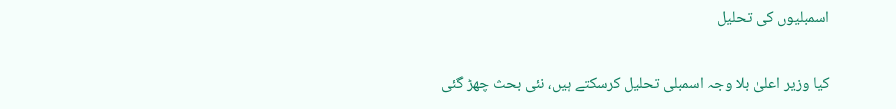اسمبلیوں کی تحلیل

کیا وزیر اعلیٰ بلا وجہ اسمبلی تحلیل کرسکتے ہیں، نئی بحث چھڑ گئی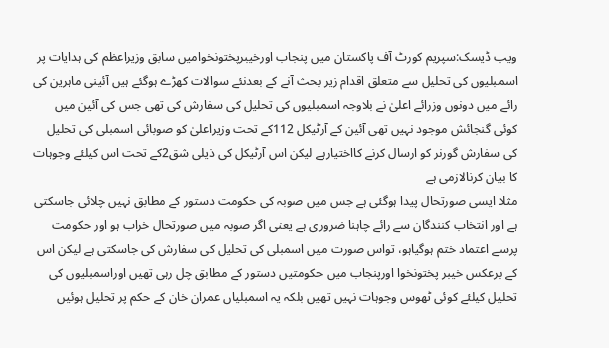ویب ڈیسک:سپریم کورٹ آف پاکستان میں پنجاب اورخیبرپختونخوامیں سابق وزیراعظم کی ہدایات پر اسمبلیوں کی تحلیل سے متعلق اقدام زیر بحث آنے کے بعدنئے سوالات کھڑے ہوگئے ہیں آئینی ماہرین کی رائے میں دونوں وزرائے اعلیٰ نے بلاوجہ اسمبلیوں کی تحلیل کی سفارش کی تھی جس کی آئین میں کوئی گنجائش موجود نہیں تھی آئین کے آرٹیکل 112کے تحت وزیراعلیٰ کو صوبائی اسمبلی کی تحلیل کی سفارش گورنر کو ارسال کرنے کااختیارہے لیکن اس آرٹیکل کی ذیلی شق2کے تحت اس کیلئے وجوہات کا بیان کرنالازمی ہے
مثلا ایسی صورتحال پیدا ہوگئی ہے جس میں صوبہ کی حکومت دستور کے مطابق نہیں چلائی جاسکتی ہے اور انتخاب کنندگان سے رائے چاہنا ضروری ہے یعنی اگر صوبہ میں صورتحال خراب ہو اور حکومت پرسے اعتماد ختم ہوگیاہو، تواس صورت میں اسمبلی کی تحلیل کی سفارش کی جاسکتی ہے لیکن اس کے برعکس خیبر پختونخوا اورپنجاب میں حکومتیں دستور کے مطابق چل رہی تھیں اوراسمبلیوں کی تحلیل کیلئے کوئی ٹھوس وجوہات نہیں تھیں بلکہ یہ اسمبلیاں عمران خان کے حکم پر تحلیل ہوئیں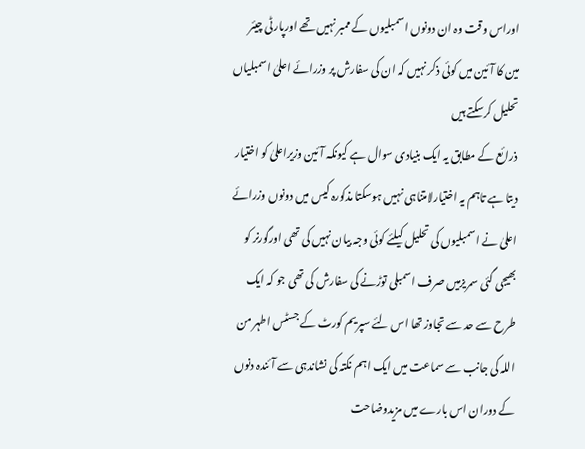اوراس وقت وہ ان دونوں اسمبلیوں کے ممبر نہیں تھے اورپارٹی چیئر مین کا آئین میں کوئی ذکر نہیں کہ ان کی سفارش پر وزرائے اعلیٰ اسمبلیاں تحلیل کرسکتے ہیں
ذرائع کے مطابق یہ ایک بنیادی سوال ہے کیونکہ آئین وزیراعلیٰ کو اختیار دیتا ہے تاہم یہ اختیارلامتناہی نہیں ہوسکتا مذکورہ کیس میں دونوں وزرائے اعلیٰ نے اسمبلیوں کی تحلیل کیلئے کوئی وجہ بیان نہیں کی تھی اورگورنر کو بھیجی گئی سمریزمیں صرف اسمبلی توڑنے کی سفارش کی تھی جو کہ ایک طرح سے حد سے تجاوز تھا اس لئے سپریم کورٹ کے جسٹس اطہر من اللہ کی جانب سے سماعت میں ایک اہم نکتہ کی نشاندہی سے آئندہ دنوں کے دوران اس بارے میں مزیدوضاحت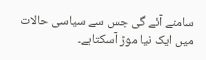سامنے آئے گی جس سے سیاسی حالات میں ایک نیا موڑ آسکتاہے۔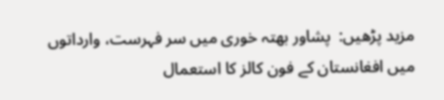مزید پڑھیں:  پشاور بھتہ خوری میں سر فہرست، وارداتوں میں افغانستان کے فون کالز کا استعمال